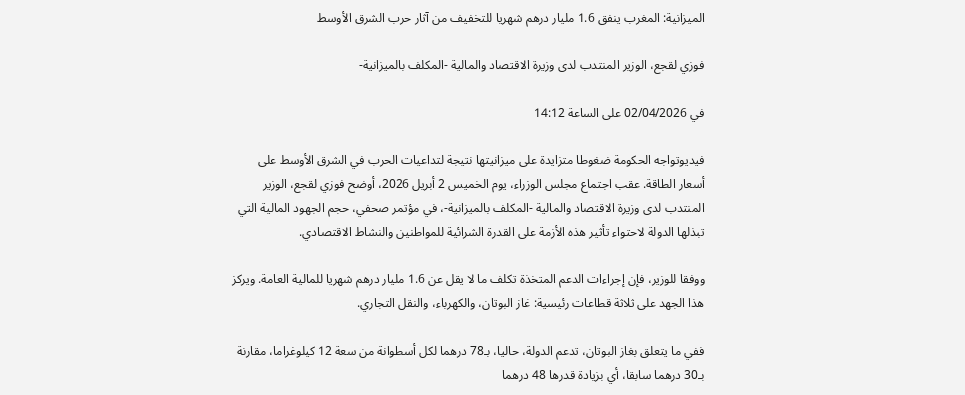الميزانية: المغرب ينفق 1.6 مليار درهم شهريا للتخفيف من آثار حرب الشرق الأوسط

فوزي لقجع، الوزير المنتدب لدى وزيرة الاقتصاد والمالية -المكلف بالميزانية-

في 02/04/2026 على الساعة 14:12

فيديوتواجه الحكومة ضغوطا متزايدة على ميزانيتها نتيجة لتداعيات الحرب في الشرق الأوسط على أسعار الطاقة. عقب اجتماع مجلس الوزراء، يوم الخميس 2 أبريل 2026، أوضح فوزي لقجع، الوزير المنتدب لدى وزيرة الاقتصاد والمالية -المكلف بالميزانية-، في مؤتمر صحفي، حجم الجهود المالية التي تبذلها الدولة لاحتواء تأثير هذه الأزمة على القدرة الشرائية للمواطنين والنشاط الاقتصادي.

ووفقا للوزير، فإن إجراءات الدعم المتخذة تكلف ما لا يقل عن 1.6 مليار درهم شهريا للمالية العامة. ويركز هذا الجهد على ثلاثة قطاعات رئيسية: غاز البوتان، والكهرباء، والنقل التجاري.

ففي ما يتعلق بغاز البوتان، تدعم الدولة، حاليا، بـ78 درهما لكل أسطوانة من سعة 12 كيلوغراما، مقارنة بـ30 درهما سابقا، أي بزيادة قدرها 48 درهما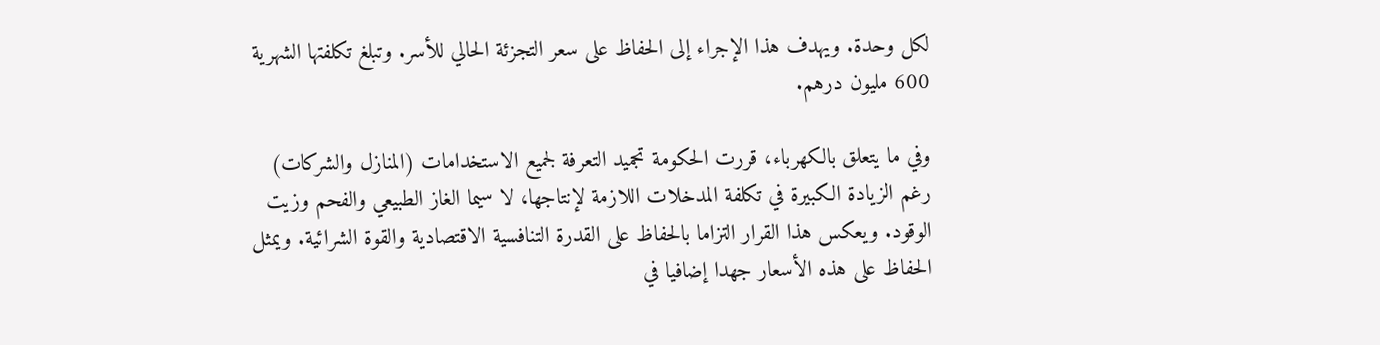لكل وحدة. ويهدف هذا الإجراء إلى الحفاظ على سعر التجزئة الحالي للأسر. وتبلغ تكلفتها الشهرية 600 مليون درهم.

وفي ما يتعلق بالكهرباء، قررت الحكومة تجميد التعرفة لجميع الاستخدامات (المنازل والشركات) رغم الزيادة الكبيرة في تكلفة المدخلات اللازمة لإنتاجها، لا سيما الغاز الطبيعي والفحم وزيت الوقود. ويعكس هذا القرار التزاما بالحفاظ على القدرة التنافسية الاقتصادية والقوة الشرائية. ويمثل الحفاظ على هذه الأسعار جهدا إضافيا في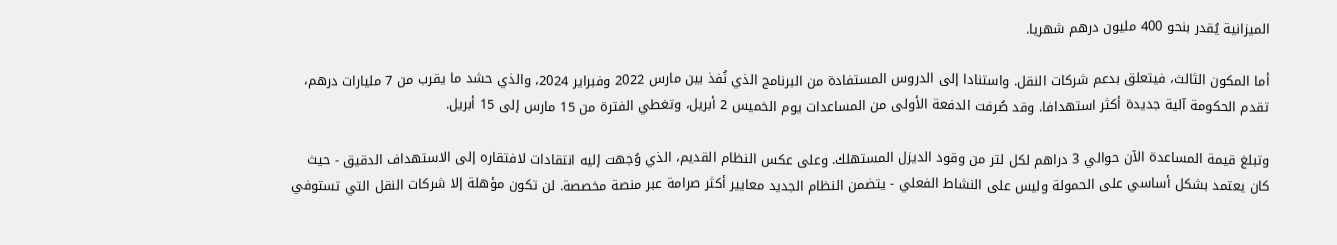الميزانية يُقدر بنحو 400 مليون درهم شهريا.

أما المكون الثالث، فيتعلق بدعم شركات النقل. واستنادا إلى الدروس المستفادة من البرنامج الذي نُفذ بين مارس 2022 وفبراير 2024، والذي حشد ما يقرب من 7 مليارات درهم، تقدم الحكومة آلية جديدة أكثر استهدافا. وقد صُرفت الدفعة الأولى من المساعدات يوم الخميس 2 أبريل، وتغطي الفترة من 15 مارس إلى 15 أبريل.

وتبلغ قيمة المساعدة الآن حوالي 3 دراهم لكل لتر من وقود الديزل المستهلك. وعلى عكس النظام القديم، الذي وُجهت إليه انتقادات لافتقاره إلى الاستهداف الدقيق - حيث كان يعتمد بشكل أساسي على الحمولة وليس على النشاط الفعلي - يتضمن النظام الجديد معايير أكثر صرامة عبر منصة مخصصة. لن تكون مؤهلة إلا شركات النقل التي تستوفي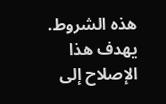هذه الشروط. يهدف هذا الإصلاح إلى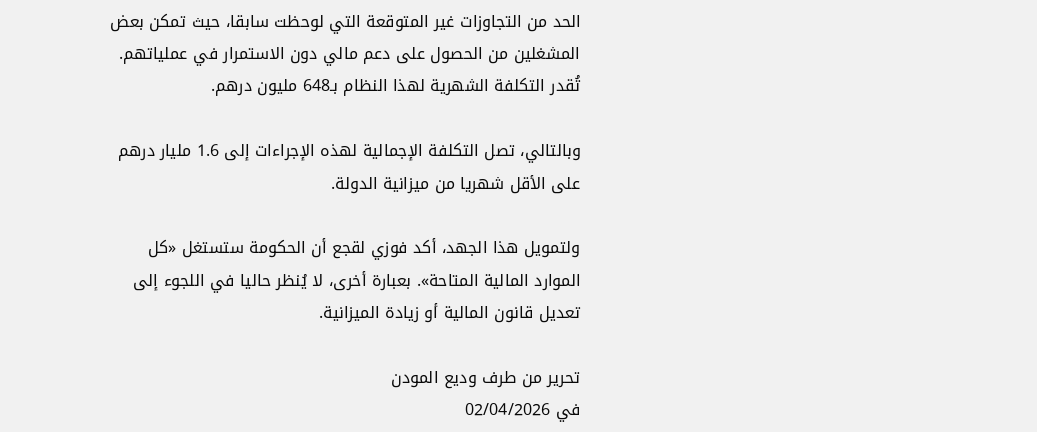الحد من التجاوزات غير المتوقعة التي لوحظت سابقا، حيث تمكن بعض المشغلين من الحصول على دعم مالي دون الاستمرار في عملياتهم. تُقدر التكلفة الشهرية لهذا النظام بـ648 مليون درهم.

وبالتالي، تصل التكلفة الإجمالية لهذه الإجراءات إلى 1.6 مليار درهم على الأقل شهريا من ميزانية الدولة.

ولتمويل هذا الجهد، أكد فوزي لقجع أن الحكومة ستستغل «كل الموارد المالية المتاحة». بعبارة أخرى، لا يُنظر حاليا في اللجوء إلى تعديل قانون المالية أو زيادة الميزانية.

تحرير من طرف وديع المودن
في 02/04/2026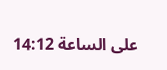على الساعة 14:12